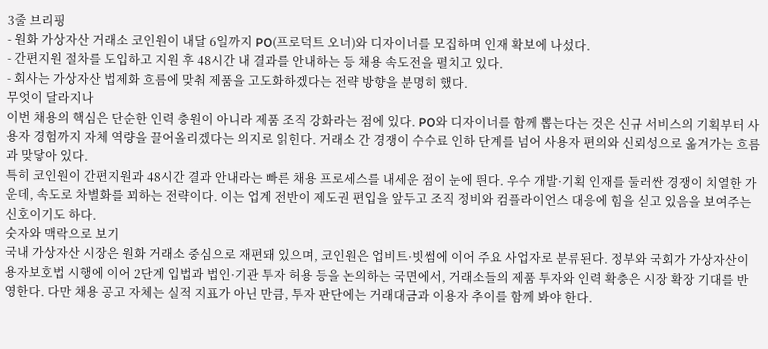3줄 브리핑
- 원화 가상자산 거래소 코인원이 내달 6일까지 PO(프로덕트 오너)와 디자이너를 모집하며 인재 확보에 나섰다.
- 간편지원 절차를 도입하고 지원 후 48시간 내 결과를 안내하는 등 채용 속도전을 펼치고 있다.
- 회사는 가상자산 법제화 흐름에 맞춰 제품을 고도화하겠다는 전략 방향을 분명히 했다.
무엇이 달라지나
이번 채용의 핵심은 단순한 인력 충원이 아니라 제품 조직 강화라는 점에 있다. PO와 디자이너를 함께 뽑는다는 것은 신규 서비스의 기획부터 사용자 경험까지 자체 역량을 끌어올리겠다는 의지로 읽힌다. 거래소 간 경쟁이 수수료 인하 단계를 넘어 사용자 편의와 신뢰성으로 옮겨가는 흐름과 맞닿아 있다.
특히 코인원이 간편지원과 48시간 결과 안내라는 빠른 채용 프로세스를 내세운 점이 눈에 띈다. 우수 개발·기획 인재를 둘러싼 경쟁이 치열한 가운데, 속도로 차별화를 꾀하는 전략이다. 이는 업계 전반이 제도권 편입을 앞두고 조직 정비와 컴플라이언스 대응에 힘을 싣고 있음을 보여주는 신호이기도 하다.
숫자와 맥락으로 보기
국내 가상자산 시장은 원화 거래소 중심으로 재편돼 있으며, 코인원은 업비트·빗썸에 이어 주요 사업자로 분류된다. 정부와 국회가 가상자산이용자보호법 시행에 이어 2단계 입법과 법인·기관 투자 허용 등을 논의하는 국면에서, 거래소들의 제품 투자와 인력 확충은 시장 확장 기대를 반영한다. 다만 채용 공고 자체는 실적 지표가 아닌 만큼, 투자 판단에는 거래대금과 이용자 추이를 함께 봐야 한다.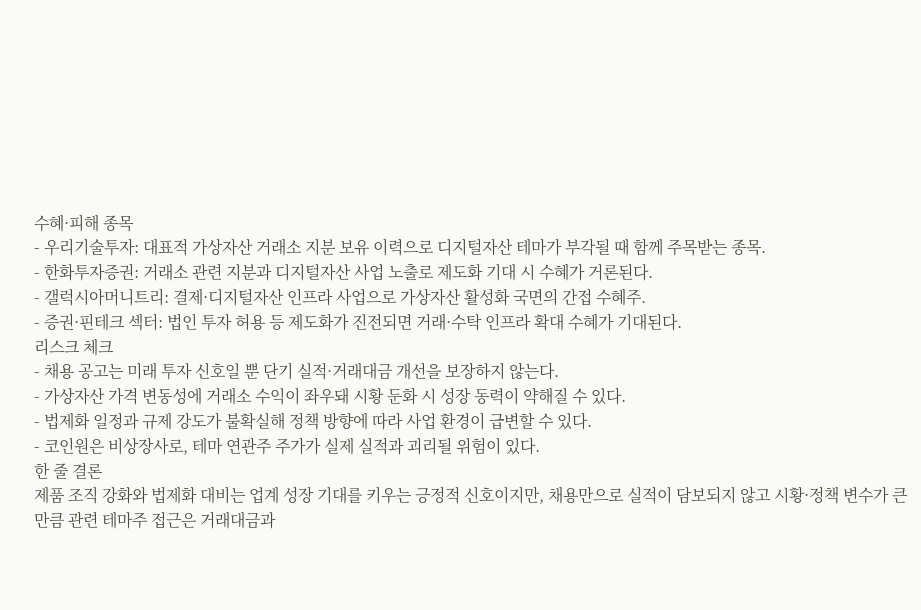수혜·피해 종목
- 우리기술투자: 대표적 가상자산 거래소 지분 보유 이력으로 디지털자산 테마가 부각될 때 함께 주목받는 종목.
- 한화투자증권: 거래소 관련 지분과 디지털자산 사업 노출로 제도화 기대 시 수혜가 거론된다.
- 갤럭시아머니트리: 결제·디지털자산 인프라 사업으로 가상자산 활성화 국면의 간접 수혜주.
- 증권·핀테크 섹터: 법인 투자 허용 등 제도화가 진전되면 거래·수탁 인프라 확대 수혜가 기대된다.
리스크 체크
- 채용 공고는 미래 투자 신호일 뿐 단기 실적·거래대금 개선을 보장하지 않는다.
- 가상자산 가격 변동성에 거래소 수익이 좌우돼 시황 둔화 시 성장 동력이 약해질 수 있다.
- 법제화 일정과 규제 강도가 불확실해 정책 방향에 따라 사업 환경이 급변할 수 있다.
- 코인원은 비상장사로, 테마 연관주 주가가 실제 실적과 괴리될 위험이 있다.
한 줄 결론
제품 조직 강화와 법제화 대비는 업계 성장 기대를 키우는 긍정적 신호이지만, 채용만으로 실적이 담보되지 않고 시황·정책 변수가 큰 만큼 관련 테마주 접근은 거래대금과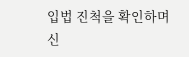입법 진척을 확인하며 신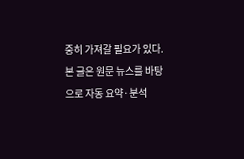중히 가져갈 필요가 있다.
본 글은 원문 뉴스를 바탕으로 자동 요약·분석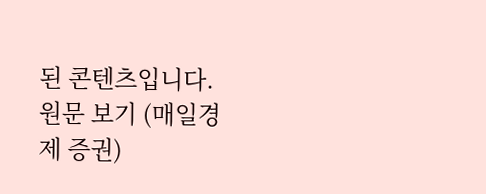된 콘텐츠입니다. 원문 보기 (매일경제 증권)